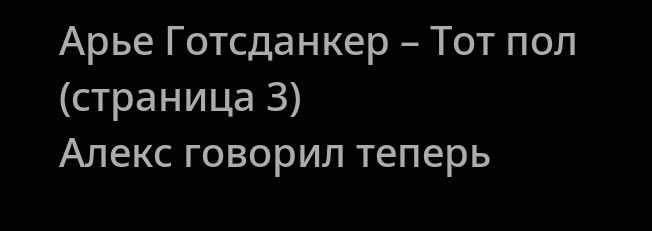Арье Готсданкер – Тот пол (страница 3)
Алекс говорил теперь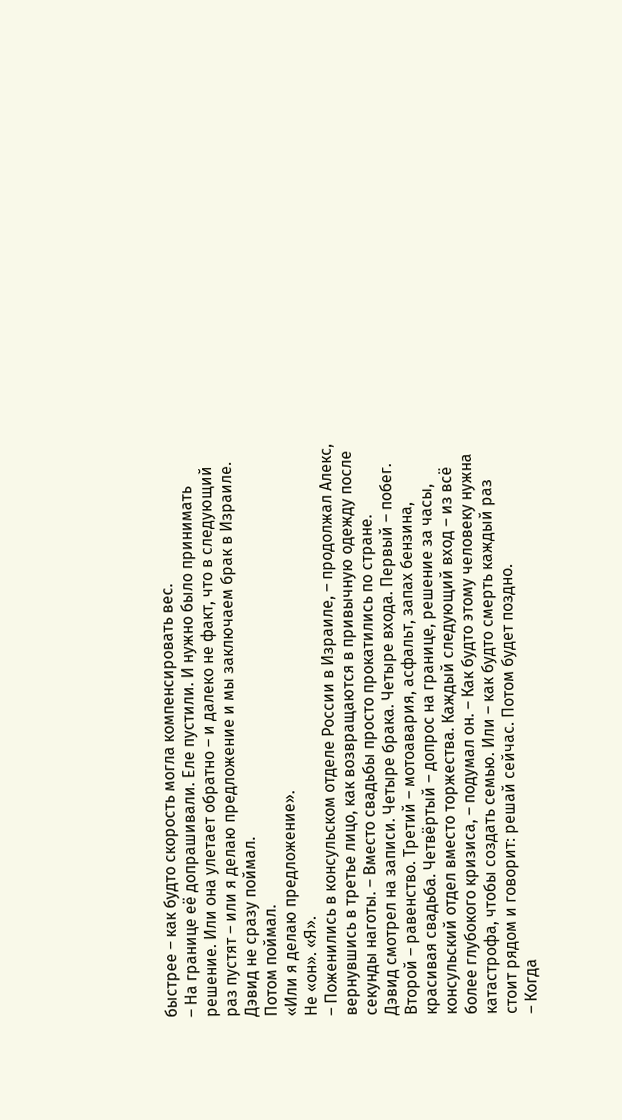быстрее – как будто скорость могла компенсировать вес.
– На границе её допрашивали. Еле пустили. И нужно было принимать решение. Или она улетает обратно – и далеко не факт, что в следующий раз пустят – или я делаю предложение и мы заключаем брак в Израиле.
Дэвид не сразу поймал.
Потом поймал.
«Или я делаю предложение».
Не «он». «Я».
– Поженились в консульском отделе России в Израиле, – продолжал Алекс, вернувшись в третье лицо, как возвращаются в привычную одежду после секунды наготы. – Вместо свадьбы просто прокатились по стране.
Дэвид смотрел на записи. Четыре брака. Четыре входа. Первый – побег. Второй – равенство. Третий – мотоавария, асфальт, запах бензина, красивая свадьба. Четвёртый – допрос на границе, решение за часы, консульский отдел вместо торжества. Каждый следующий вход – из всё более глубокого кризиса, – подумал он. – Как будто этому человеку нужна катастрофа, чтобы создать семью. Или – как будто смерть каждый раз стоит рядом и говорит: решай сейчас. Потом будет поздно.
– Когда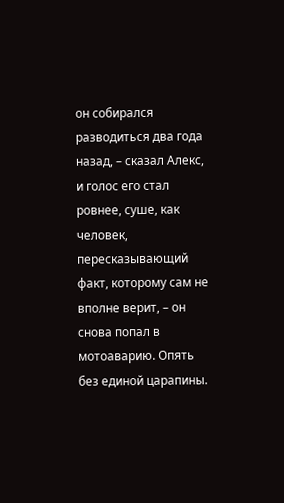он собирался разводиться два года назад, – сказал Алекс, и голос его стал ровнее, суше, как человек, пересказывающий факт, которому сам не вполне верит, – он снова попал в мотоаварию. Опять без единой царапины.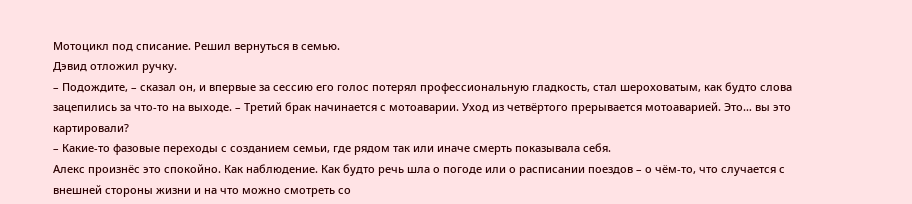Мотоцикл под списание. Решил вернуться в семью.
Дэвид отложил ручку.
– Подождите, – сказал он, и впервые за сессию его голос потерял профессиональную гладкость, стал шероховатым, как будто слова зацепились за что-то на выходе. – Третий брак начинается с мотоаварии. Уход из четвёртого прерывается мотоаварией. Это… вы это картировали?
– Какие-то фазовые переходы с созданием семьи, где рядом так или иначе смерть показывала себя.
Алекс произнёс это спокойно. Как наблюдение. Как будто речь шла о погоде или о расписании поездов – о чём-то, что случается с внешней стороны жизни и на что можно смотреть со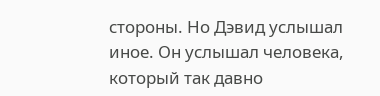стороны. Но Дэвид услышал иное. Он услышал человека, который так давно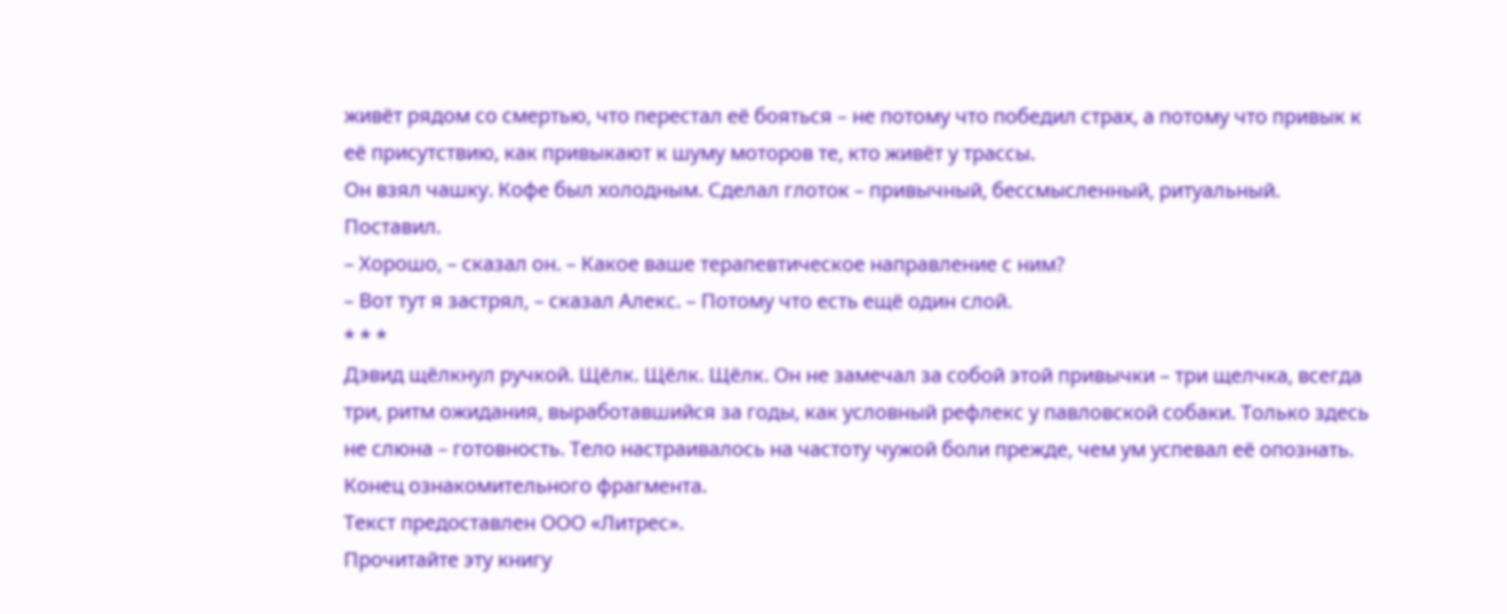живёт рядом со смертью, что перестал её бояться – не потому что победил страх, а потому что привык к её присутствию, как привыкают к шуму моторов те, кто живёт у трассы.
Он взял чашку. Кофе был холодным. Сделал глоток – привычный, бессмысленный, ритуальный. Поставил.
– Хорошо, – сказал он. – Какое ваше терапевтическое направление с ним?
– Вот тут я застрял, – сказал Алекс. – Потому что есть ещё один слой.
* * *
Дэвид щёлкнул ручкой. Щёлк. Щёлк. Щёлк. Он не замечал за собой этой привычки – три щелчка, всегда три, ритм ожидания, выработавшийся за годы, как условный рефлекс у павловской собаки. Только здесь не слюна – готовность. Тело настраивалось на частоту чужой боли прежде, чем ум успевал её опознать.
Конец ознакомительного фрагмента.
Текст предоставлен ООО «Литрес».
Прочитайте эту книгу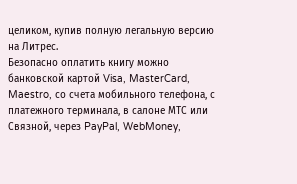целиком, купив полную легальную версию на Литрес.
Безопасно оплатить книгу можно банковской картой Visa, MasterCard, Maestro, со счета мобильного телефона, с платежного терминала, в салоне МТС или Связной, через PayPal, WebMoney,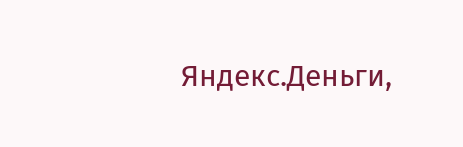Яндекс.Деньги,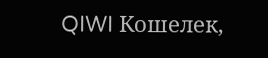QIWI Кошелек,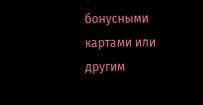бонусными картами или другим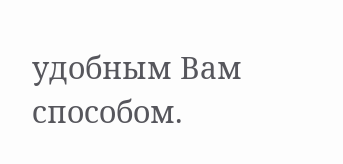удобным Вам способом.